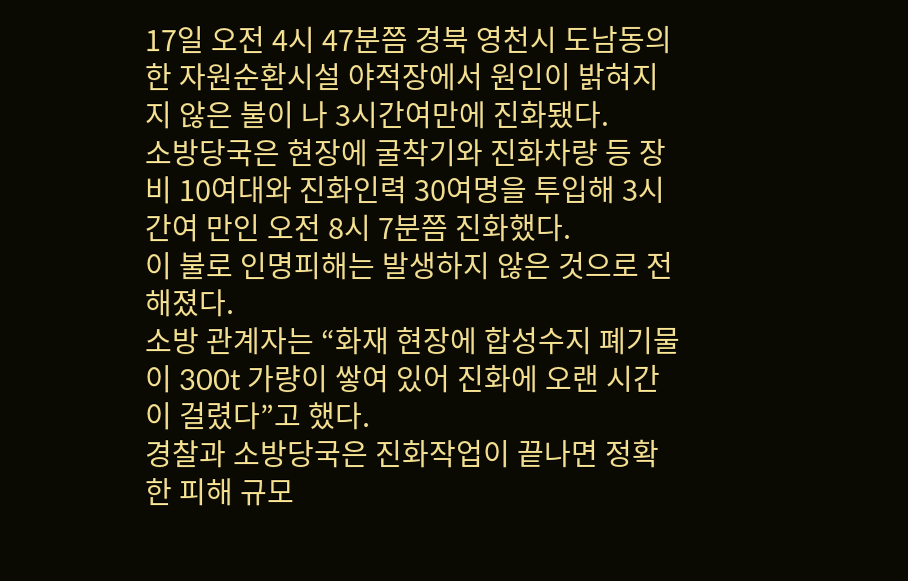17일 오전 4시 47분쯤 경북 영천시 도남동의 한 자원순환시설 야적장에서 원인이 밝혀지지 않은 불이 나 3시간여만에 진화됐다.
소방당국은 현장에 굴착기와 진화차량 등 장비 10여대와 진화인력 30여명을 투입해 3시간여 만인 오전 8시 7분쯤 진화했다.
이 불로 인명피해는 발생하지 않은 것으로 전해졌다.
소방 관계자는 “화재 현장에 합성수지 폐기물이 300t 가량이 쌓여 있어 진화에 오랜 시간이 걸렸다”고 했다.
경찰과 소방당국은 진화작업이 끝나면 정확한 피해 규모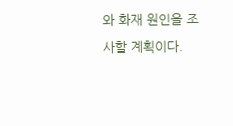와 화재 원인을 조사할 계획이다.